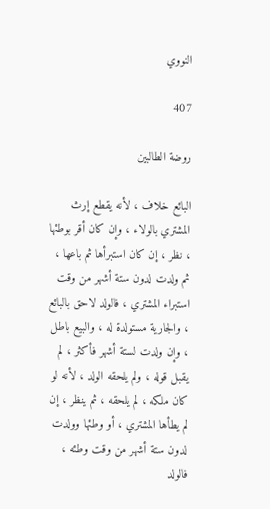النووي

407

روضة الطالبين

البائع خلاف ، لأنه يقطع إرث المشتري بالولاء ، وإن كان أقر بوطئها ، نظر ، إن كان استبرأها ثم باعها ، ثم ولدت لدون ستة أشهر من وقت استبراء المشتري ، فالولد لاحق بالبائع ، والجارية مستولدة له ، والبيع باطل ، وإن ولدت لستة أشهر فأكثر ، لم يقبل قوله ، ولم يلحقه الولد ، لأنه لو كان ملكه ، لم يلحقه ، ثم ينظر ، إن لم يطأها المشتري ، أو وطئها وولدت لدون ستة أشهر من وقت وطئه ، فالولد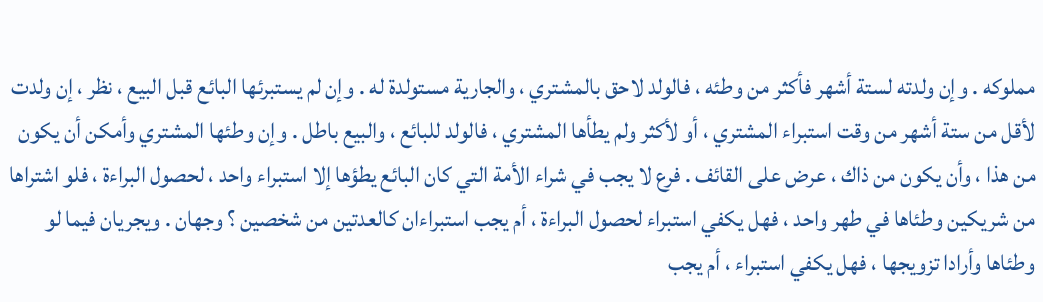مملوكه . وإن ولدته لستة أشهر فأكثر من وطئه ، فالولد لاحق بالمشتري ، والجارية مستولدة له . وإن لم يستبرئها البائع قبل البيع ، نظر ، إن ولدت لأقل من ستة أشهر من وقت استبراء المشتري ، أو لأكثر ولم يطأها المشتري ، فالولد للبائع ، والبيع باطل . وإن وطئها المشتري وأمكن أن يكون من هذا ، وأن يكون من ذاك ، عرض على القائف . فرع لا يجب في شراء الأمة التي كان البائع يطؤها إلا استبراء واحد ، لحصول البراءة ، فلو اشتراها من شريكين وطئاها في طهر واحد ، فهل يكفي استبراء لحصول البراءة ، أم يجب استبراءان كالعدتين من شخصين ؟ وجهان . ويجريان فيما لو وطئاها وأرادا تزويجها ، فهل يكفي استبراء ، أم يجب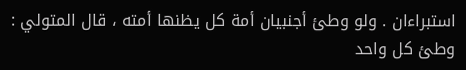استبراءان . ولو وطئ أجنبيان أمة كل يظنها أمته ، قال المتولي : وطئ كل واحد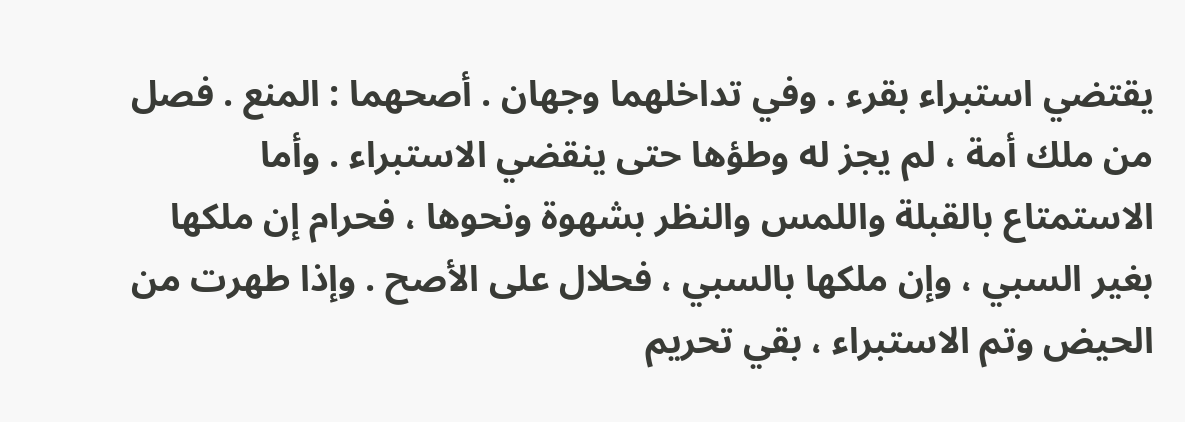يقتضي استبراء بقرء . وفي تداخلهما وجهان . أصحهما : المنع . فصل من ملك أمة ، لم يجز له وطؤها حتى ينقضي الاستبراء . وأما الاستمتاع بالقبلة واللمس والنظر بشهوة ونحوها ، فحرام إن ملكها بغير السبي ، وإن ملكها بالسبي ، فحلال على الأصح . وإذا طهرت من الحيض وتم الاستبراء ، بقي تحريم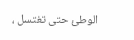الوطئ حتى تغتسل ،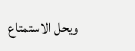ويحل الاستمتاع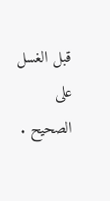قبل الغسل على الصحيح .